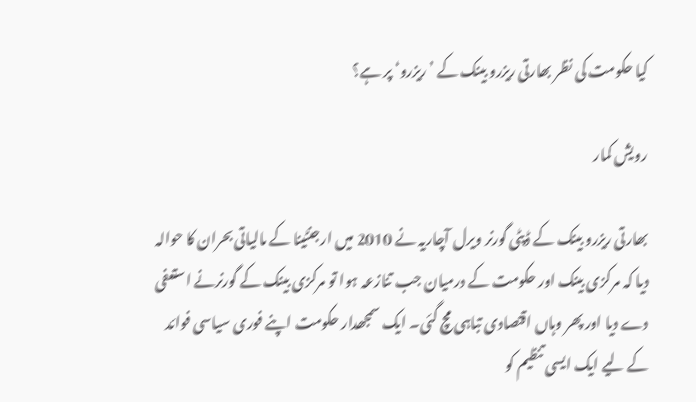کیا حکومت کی نظر بھارتی ریزرو بینک کے ’ریزرو‘ پر ہے؟

رويش کمار

بھارتی ریزرو بینک کے ڈپٹی گورنر ویرل آچاریہ نے 2010 میں ارجنٹینا کے مالیاتی بحران کا حوالہ دیا کہ مرکزی بینک اور حکومت کے درمیان جب تنازعہ ہوا تو مرکزی بینک کے گورنرنے استعفی دے دیا اور پھر وہاں اقتصادی تباہی مچ گئی۔ ایک سمجھدار حکومت اپنے فوری سیاسی فوائد کے لیے ایک ایسی تنظیم کو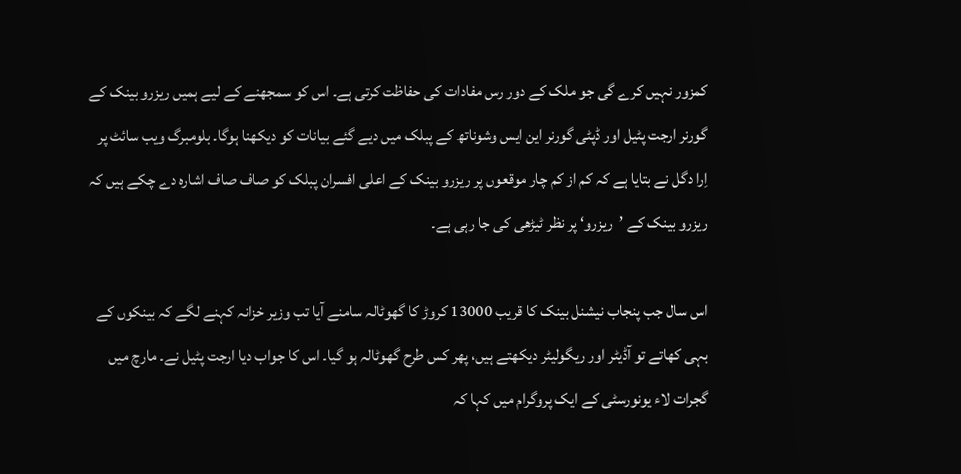کمزور نہیں کرے گی جو ملک کے دور رس مفادات کی حفاظت کرتی ہے۔ اس کو سمجھنے کے لیے ہمیں ریزرو بینک کے گورنر ارجت پٹیل اور ڈپٹی گورنر این ایس وشوناتھ کے پبلک میں دیے گئے بیانات کو دیکھنا ہوگا۔ بلومبرگ ویب سائٹ پر اِرا دگل نے بتایا ہے کہ کم از کم چار موقعوں پر ریزرو بینک کے اعلی افسران پبلک کو صاف صاف اشارہ دے چکے ہیں کہ ریزرو بینک کے ’ریزرو‘ پر نظر ٹیڑھی کی جا رہی ہے۔

اس سال جب پنجاب نیشنل بینک کا قریب 13000 کروڑ کا گھوٹالہ سامنے آیا تب وزیر خزانہ کہنے لگے کہ بینکوں کے بہی كھاتے تو آڈیٹر اور ریگولیٹر دیکھتے ہیں، پھر کس طرح گھوٹالہ ہو گیا۔ اس کا جواب دیا ارجت پٹیل نے۔ مارچ میں گجرات لاء يونورسٹی کے ایک پروگرام میں کہا کہ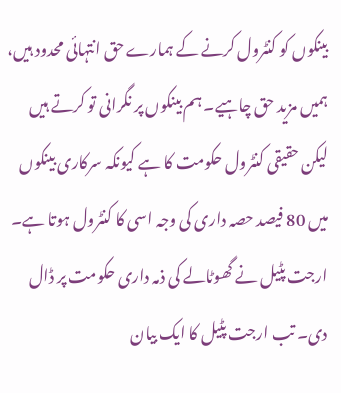بینکوں کو کنٹرول کرنے کے ہمارے حق انتہائی محدود ہیں، ہمیں مزید حق چاہیے۔ ہم بینکوں پر نگرانی تو کرتے ہیں لیکن حقیقی کنٹرول حکومت کا ہے کیونکہ سرکاری بینکوں میں 80 فیصد حصہ داری کی وجہ اسی کا کنٹرول ہوتا ہے۔ ارجت پٹیل نے گھوٹالے کی ذمہ داری حکومت پر ڈال دی۔ تب ارجت پٹیل کا ایک بیان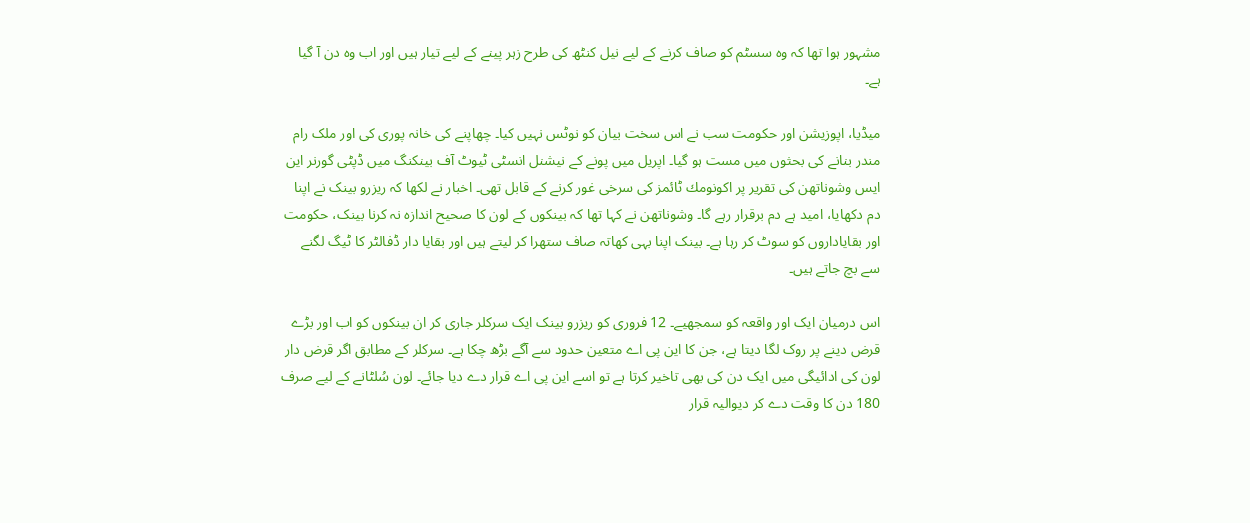مشہور ہوا تھا کہ وہ سسٹم کو صاف کرنے کے لیے نیل کنٹھ کی طرح زہر پینے کے لیے تیار ہیں اور اب وہ دن آ گیا ہے۔

میڈیا، اپوزیشن اور حکومت سب نے اس سخت بیان کو نوٹس نہیں کیا۔ چھاپنے کی خانہ پوری کی اور ملک رام مندر بنانے کی بحثوں میں مست ہو گیا۔ اپریل میں پونے کے نیشنل انسٹی ٹیوٹ آف بینکنگ میں ڈپٹی گورنر این ایس وشوناتھن کی تقریر پر اكونومك ٹائمز کی سرخی غور کرنے کے قابل تھی۔ اخبار نے لکھا کہ ریزرو بینک نے اپنا دم دکھایا، امید ہے دم برقرار رہے گا۔ وشوناتھن نے کہا تھا کہ بینکوں کے لون کا صحیح اندازہ نہ کرنا بینک، حکومت اور بقایاداروں کو سوٹ کر رہا ہے۔ بینک اپنا بہی کھاتہ صاف ستھرا کر لیتے ہیں اور بقایا دار ڈفالٹر کا ٹیگ لگنے سے بچ جاتے ہیں۔

اس درمیان ایک اور واقعہ کو سمجھیے۔ 12 فروری کو ریزرو بینک ایک سرکلر جاری کر ان بینکوں کو اب اور بڑے قرض دینے پر روک لگا دیتا ہے، جن کا این پی اے متعین حدود سے آگے بڑھ چکا ہے۔ سرکلر کے مطابق اگر قرض دار لون کی ادائیگی میں ایک دن کی بھی تاخیر کرتا ہے تو اسے این پی اے قرار دے دیا جائے۔ لون سُلٹانے کے لیے صرف 180 دن کا وقت دے کر دیوالیہ قرار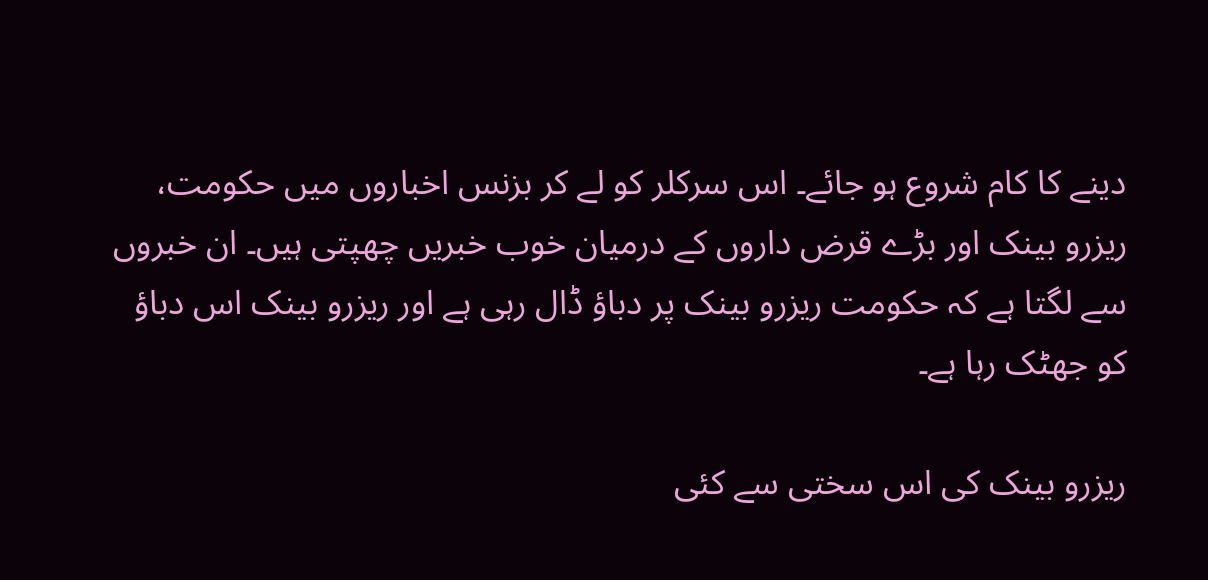دینے کا کام شروع ہو جائے۔ اس سرکلر کو لے کر بزنس اخباروں میں حکومت، ریزرو بینک اور بڑے قرض داروں کے درمیان خوب خبریں چھپتی ہیں۔ ان خبروں سے لگتا ہے کہ حکومت ریزرو بینک پر دباؤ ڈال رہی ہے اور ریزرو بینک اس دباؤ کو جھٹک رہا ہے۔

ریزرو بینک کی اس سختی سے کئی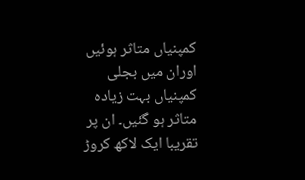کمپنیاں متاثر ہوئیں اوران میں بجلی کمپنیاں بہت زیادہ متاثر ہو گئیں۔ ان پر تقریبا ایک لاکھ کروڑ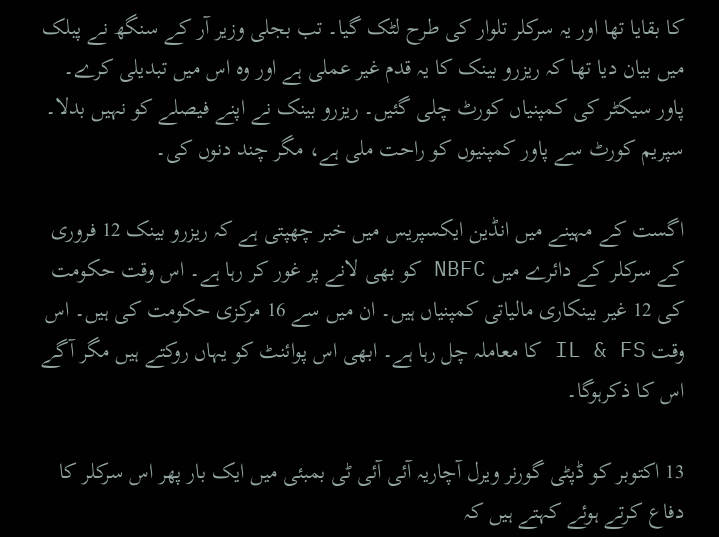کا بقایا تھا اور یہ سرکلر تلوار کی طرح لٹک گیا۔ تب بجلی وزیر آر کے سنگھ نے پبلک میں بیان دیا تھا کہ ریزرو بینک کا یہ قدم غیر عملی ہے اور وہ اس میں تبدیلی کرے۔  پاور سیکٹر کی کمپنیاں کورٹ چلی گئیں۔ ریزرو بینک نے اپنے فیصلے کو نہیں بدلا۔ سپریم کورٹ سے پاور کمپنیوں کو راحت ملی ہے، مگر چند دنوں کی۔

اگست کے مہینے میں انڈین ایکسپریس میں خبر چھپتی ہے کہ ریزرو بینک 12 فروری کے سرکلر کے دائرے میں NBFC کو بھی لانے پر غور کر رہا ہے۔ اس وقت حکومت کی 12 غیر بینکاری مالیاتی کمپنیاں ہیں۔ ان میں سے 16 مرکزی حکومت کی ہیں۔ اس وقت IL & FS کا معاملہ چل رہا ہے۔ ابھی اس پوائنٹ کو یہاں روکتے ہیں مگر آگے اس کا ذکرہوگا۔

13 اکتوبر کو ڈپٹی گورنر ویرل آچاریہ آئی آئی ٹی بمبئی میں ایک بار پھر اس سرکلر کا دفاع کرتے ہوئے کہتے ہیں کہ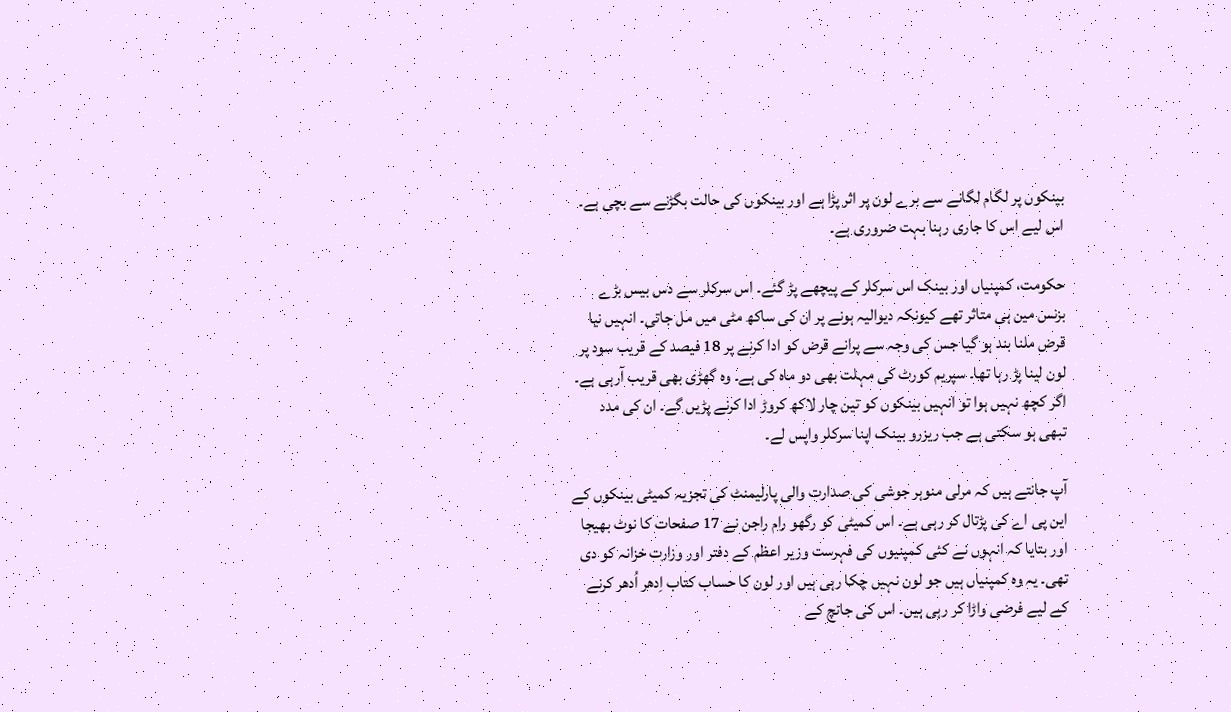بینکوں پر لگام لگانے سے برے لون پر اثر پڑا ہے اور بینکوں کی حالت بگڑنے سے بچی ہے۔ اس لیے اس کا جاری رہنا بہت ضروری ہے۔

حکومت، کمپنیاں اور بینک اس سرکلر کے پیچھے پڑ گئے۔ اس سرکلر سے دس بیس بڑے بزنس مین ہی متاثر تھے کیونکہ دیوالیہ ہونے پر ان کی ساکھ مٹی میں مل جاتی۔ انہیں نیا قرض ملنا بند ہو گیا جس کی وجہ سے پرانے قرض کو ادا کرنے پر 18 فیصد کے قریب سود پر لون لینا پڑ رہا تھا۔ سپریم کورٹ کی مہلت بھی دو ماہ کی ہے۔ وہ گھڑی بھی قریب آرہی ہے۔ اگر کچھ نہیں ہوا تو انہیں بینکوں کو تین چار لاکھ کروڑ ادا کرنے پڑیں گے۔ ان کی مدد تبھی ہو سکتی ہے جب ریزرو بینک اپنا سرکلر واپس لے۔

آپ جانتے ہیں کہ مرلی منوہر جوشی کی صدارت والی پارلیمنٹ کی تجزیہ کمیٹی بینکوں کے این پی اے کی پڑتال کر رہی ہے۔ اس کمیٹی کو رگھو رام راجن نے 17 صفحات کا نوٹ بھیجا اور بتایا کہ انہوں نے کئی کمپنیوں کی فہرست وزیر اعظم کے دفتر اور وزارت خزانہ کو دی تھی۔ یہ وہ کمپنیاں ہیں جو لون نہیں چکا رہی ہیں اور لون کا حساب کتاب اِدھر اُدھر کرنے کے لیے فرضی واڑا کر رہی ہیں۔ اس کی جانچ کے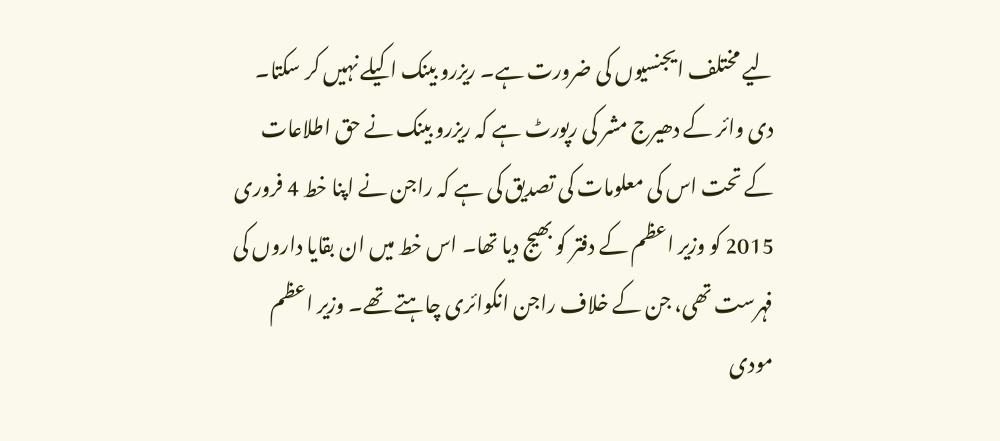لیے مختلف ایجنسیوں کی ضرورت ہے۔ ریزرو بینک اکیلے نہیں کر سکتا۔ دی وائر کے دھیرج مشر کی رپورٹ ہے کہ ریزرو بینک نے حق اطلاعات کے تحت اس کی معلومات کی تصدیق کی ہے کہ راجن نے اپنا خط 4 فروری 2015 کو وزیر اعظم کے دفتر کو بھیج دیا تھا۔ اس خط میں ان بقایا داروں کی فہرست تھی، جن کے خلاف راجن انکوائری چاہتے تھے۔ وزیر اعظم مودی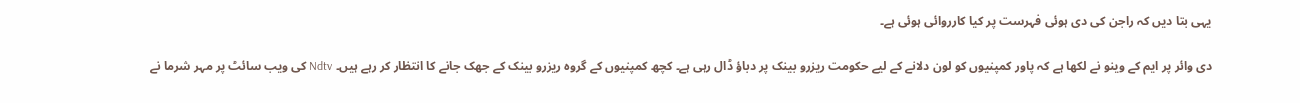یہی بتا دیں کہ راجن کی دی ہوئی فہرست پر کیا کارروائی ہوئی ہے۔

دی وائر پر ایم کے وینو نے لکھا ہے کہ پاور کمپنیوں کو لون دلانے کے لیے حکومت ریزرو بینک پر دباؤ ڈال رہی ہے۔ کچھ کمپنیوں کے گروہ ریزرو بینک کے جھک جانے کا انتظار کر رہے ہیں۔ Ndtv کی ویب سائٹ پر مہر شرما نے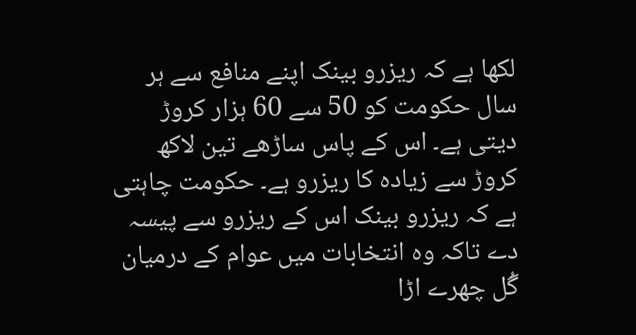لکھا ہے کہ ریزرو بینک اپنے منافع سے ہر سال حکومت کو 50 سے 60 ہزار کروڑ دیتی ہے۔ اس کے پاس ساڑھے تین لاکھ کروڑ سے زیادہ کا ریزرو ہے۔ حکومت چاہتی ہے کہ ریزرو بینک اس کے ریزرو سے پیسہ دے تاکہ وہ انتخابات میں عوام کے درمیان گُل چھرے اڑا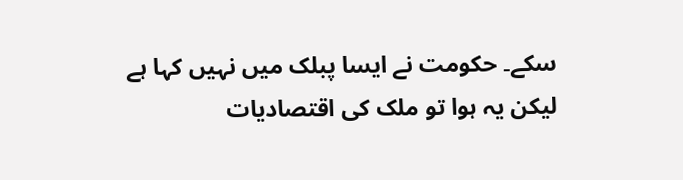سکے۔ حکومت نے ایسا پبلک میں نہیں کہا ہے لیکن یہ ہوا تو ملک کی اقتصادیات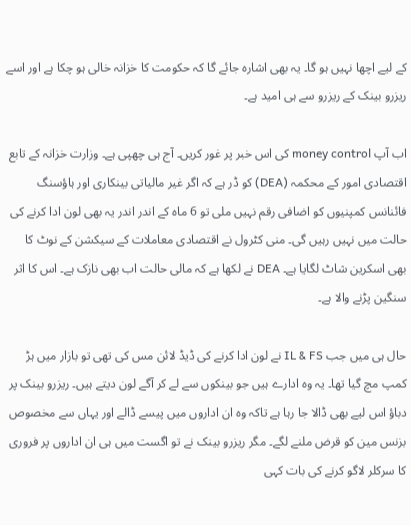کے لیے اچھا نہیں ہو گا۔ یہ بھی اشارہ جائے گا کہ حکومت کا خزانہ خالی ہو چکا ہے اور اسے ریزرو بینک کے ریزرو سے ہی امید ہے۔

اب آپ money control کی اس خبر پر غور کریں۔ آج ہی چھپی ہے۔ وزارت خزانہ کے تابع اقتصادی امور کے محکمہ (DEA) کو ڈر ہے کہ اگر غیر مالیاتی بینکاری اور ہاؤسنگ فائنانس کمپنیوں کو اضافی رقم نہیں ملی تو 6 ماہ کے اندر اندر یہ بھی لون ادا کرنے کی حالت میں نہیں رہیں گی۔ منی كٹرول نے اقتصادی معاملات کے سیکشن کے نوٹ کا بھی اسکرین شاٹ لگایا ہے۔ DEA نے لکھا ہے کہ مالی حالت اب بھی نازک ہے۔ اس کا اثر سنگین پڑنے والا ہے۔

حال ہی میں جب IL & FS نے لون ادا کرنے کی ڈیڈ لائن مس کی تھی تو بازار میں ہڑ کمپ مچ گیا تھا۔ یہ وہ ادارے ہیں جو بینکوں سے لے کر آگے لون دیتے ہیں۔ ریزرو بینک پر دباؤ اس لیے بھی ڈالا جا رہا ہے تاکہ وہ ان اداروں میں پیسے ڈالے اور یہاں سے مخصوص بزنس مین کو قرض ملنے لگے۔ مگر ریزرو بینک نے تو اگست میں ہی ان اداروں پر فروری کا سرکلر لاگو کرنے کی بات کہی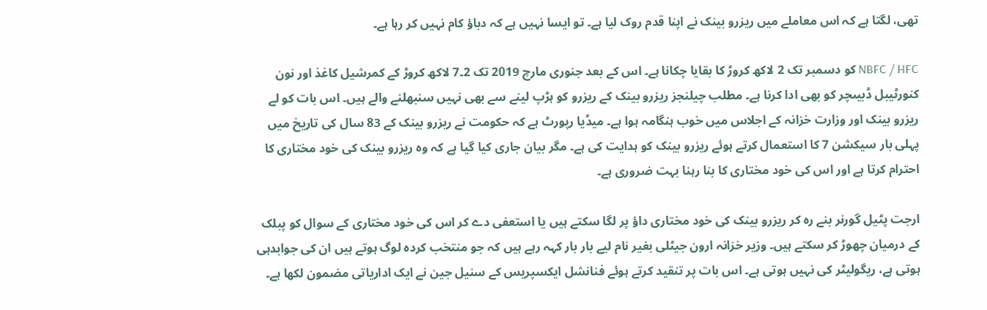تھی، لگتا ہے کہ اس معاملے میں ریزرو بینک نے اپنا قدم روک لیا ہے۔ تو ایسا نہیں ہے کہ دباؤ کام نہیں کر رہا ہے۔

NBFC / HFC کو دسمبر تک 2 لاکھ کروڑ کا بقایا چکانا ہے۔ اس کے بعد جنوری مارچ 2019 تک 2۔7 لاکھ کروڑ کے کمرشیل کاغذ اور نون کنورٹیبل ڈبیںچر کو بھی ادا کرنا ہے۔ مطلب چیلنجز ریزرو بینک کے ریزرو کو ہڑپ لینے سے بھی نہیں سنبھلنے والے ہیں۔ اس بات کو لے ریزرو بینک اور وزارت خزانہ کے اجلاس میں خوب ہنگامہ ہوا ہے۔ میڈیا رپورٹ ہے کہ حکومت نے ریزرو بینک کے 83 سال کی تاریخ میں پہلی بار سیکشن 7 کا استعمال کرتے ہوئے ریزرو بینک کو ہدایت کی ہے۔ مگر بیان جاری کیا گیا ہے کہ وہ ریزرو بینک کی خود مختاری کا احترام کرتا ہے اور اس کی خود مختاری کا بنا رہنا بہت ضروری ہے۔

ارجت پٹیل گورنر بنے رہ کر ریزرو بینک کی خود مختاری داؤ پر لگا سکتے ہیں یا استعفی دے کر اس کی خود مختاری کے سوال کو پبلک کے درمیان چھوڑ کر سکتے ہیں۔ وزیر خزانہ ارون جیٹلی بغیر نام لیے بار بار کہہ رہے ہیں کہ جو منتخب کردہ لوگ ہوتے ہیں ان کی جوابدہی ہوتی ہے، ریگولیٹر کی نہیں ہوتی ہے۔ اس بات پر تنقید کرتے ہوئے فنانشل ایکسپریس کے سنیل جین نے ایک اداریاتی مضمون لکھا ہے۔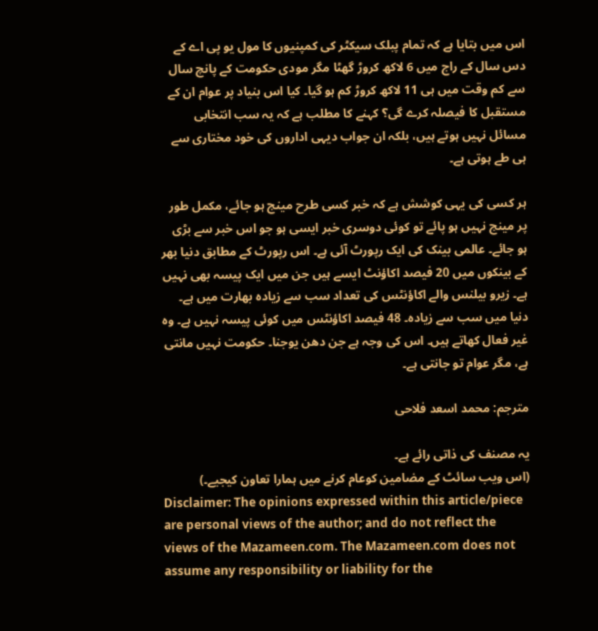اس میں بتایا ہے کہ تمام پبلک سیکٹر کی کمپنیوں کا مول یو پی اے کے دس سال کے راج میں 6 لاکھ کروڑ گھٹا مگر مودی حکومت کے پانچ سال سے کم وقت میں ہی 11 لاکھ کروڑ کم ہو گیا۔ کیا اس بنیاد پر عوام ان کے مستقبل کا فیصلہ کرے گی؟ کہنے کا مطلب ہے کہ یہ سب انتخابی مسائل نہیں ہوتے ہیں، بلکہ ان جواب دیہی اداروں کی خود مختاری سے ہی طے ہوتی ہے۔

ہر کسی کی یہی کوشش ہے کہ خبر کسی طرح مینج ہو جائے، مکمل طور پر مینج نہیں ہو پائے تو کوئی دوسری خبر ایسی ہو جو اس خبر سے بڑی ہو جائے۔ عالمی بینک کی ایک رپورٹ آئی ہے۔ اس رپورٹ کے مطابق دنیا بھر کے بینکوں میں 20 فیصد اکاؤنٹ ایسے ہیں جن میں ایک پیسہ بھی نہیں ہے۔ زیرو بیلنس والے اکاؤنٹس کی تعداد سب سے زیادہ بھارت میں ہے۔ دنیا میں سب سے زیادہ۔ 48 فیصد اکاؤنٹس میں کوئی پیسہ نہیں ہے۔ وہ غیر فعال کھاتے ہیں۔ اس کی وجہ ہے جن دھن یوجنا۔ حکومت نہیں مانتی ہے، مگر عوام تو جانتی ہے۔

مترجم: محمد اسعد فلاحی

یہ مصنف کی ذاتی رائے ہے۔
(اس ویب سائٹ کے مضامین کوعام کرنے میں ہمارا تعاون کیجیے۔)
Disclaimer: The opinions expressed within this article/piece are personal views of the author; and do not reflect the views of the Mazameen.com. The Mazameen.com does not assume any responsibility or liability for the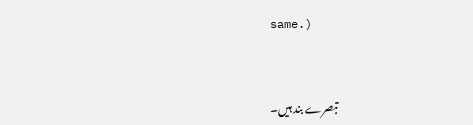same.)


تبصرے بند ہیں۔